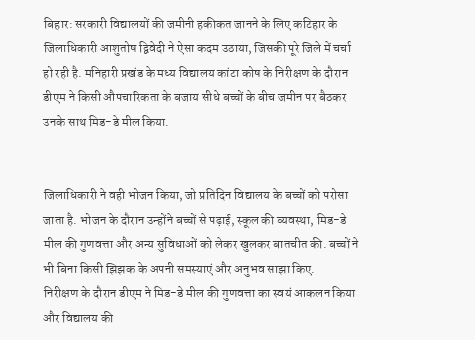बिहार: सरकारी विद्यालयों की जमीनी हकीकत जानने के लिए कटिहार के जिलाधिकारी आशुतोष द्विवेदी ने ऐसा कदम उठाया, जिसकी पूरे जिले में चर्चा हो रही है. मनिहारी प्रखंड के मध्य विद्यालय कांटा कोष के निरीक्षण के दौरान डीएम ने किसी औपचारिकता के बजाय सीधे बच्चों के बीच जमीन पर बैठकर उनके साथ मिड-डे मील किया.


जिलाधिकारी ने वही भोजन किया, जो प्रतिदिन विद्यालय के बच्चों को परोसा जाता है. भोजन के दौरान उन्होंने बच्चों से पढ़ाई, स्कूल की व्यवस्था, मिड-डे मील की गुणवत्ता और अन्य सुविधाओं को लेकर खुलकर बातचीत की. बच्चों ने भी बिना किसी झिझक के अपनी समस्याएं और अनुभव साझा किए.
निरीक्षण के दौरान डीएम ने मिड-डे मील की गुणवत्ता का स्वयं आकलन किया और विद्यालय की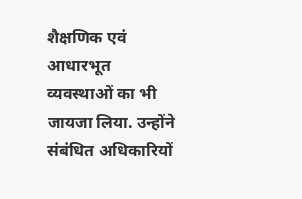शैक्षणिक एवं आधारभूत व्यवस्थाओं का भी जायजा लिया. उन्होंने संबंधित अधिकारियों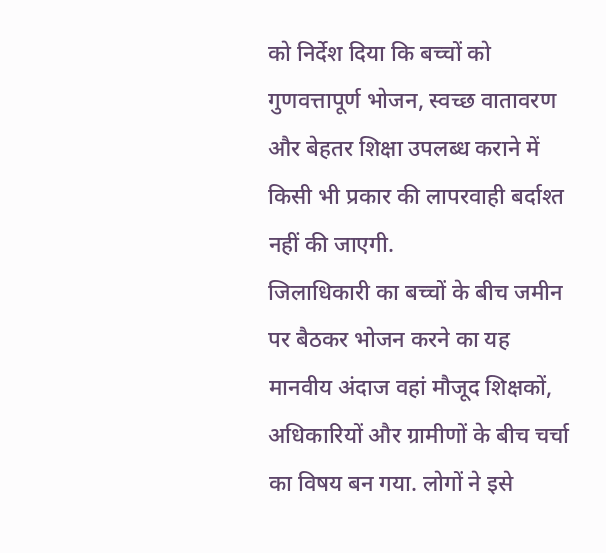को निर्देश दिया कि बच्चों को गुणवत्तापूर्ण भोजन, स्वच्छ वातावरण और बेहतर शिक्षा उपलब्ध कराने में किसी भी प्रकार की लापरवाही बर्दाश्त नहीं की जाएगी.
जिलाधिकारी का बच्चों के बीच जमीन पर बैठकर भोजन करने का यह मानवीय अंदाज वहां मौजूद शिक्षकों, अधिकारियों और ग्रामीणों के बीच चर्चा का विषय बन गया. लोगों ने इसे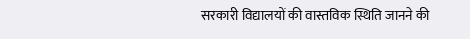सरकारी विद्यालयों की वास्तविक स्थिति जानने की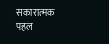सकारात्मक पहल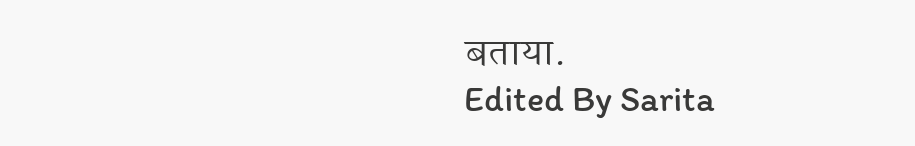बताया.
Edited By Sarita